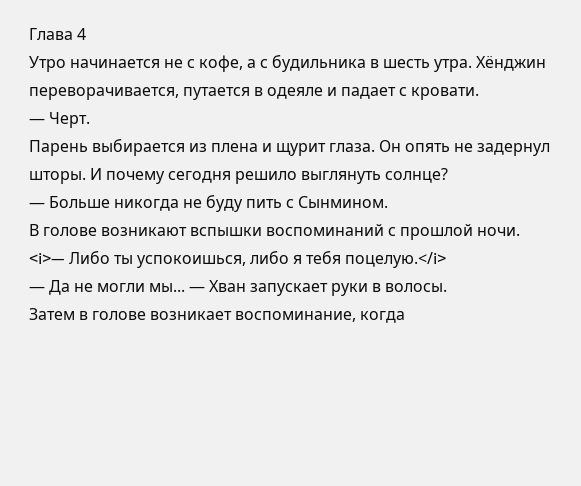Глава 4
Утро начинается не с кофе, а с будильника в шесть утра. Хёнджин переворачивается, путается в одеяле и падает с кровати.
— Черт.
Парень выбирается из плена и щурит глаза. Он опять не задернул шторы. И почему сегодня решило выглянуть солнце?
— Больше никогда не буду пить с Сынмином.
В голове возникают вспышки воспоминаний с прошлой ночи.
<i>— Либо ты успокоишься, либо я тебя поцелую.</i>
— Да не могли мы... — Хван запускает руки в волосы.
Затем в голове возникает воспоминание, когда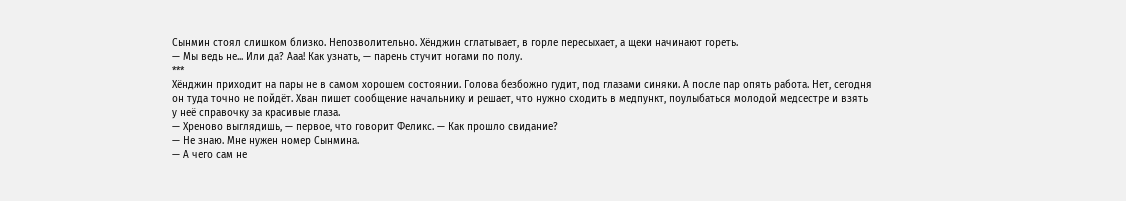Сынмин стоял слишком близко. Непозволительно. Хёнджин сглатывает, в горле пересыхает, а щеки начинают гореть.
— Мы ведь не... Или да? Ааа! Как узнать, — парень стучит ногами по полу.
***
Хёнджин приходит на пары не в самом хорошем состоянии. Голова безбожно гудит, под глазами синяки. А после пар опять работа. Нет, сегодня он туда точно не пойдёт. Хван пишет сообщение начальнику и решает, что нужно сходить в медпункт, поулыбаться молодой медсестре и взять у неё справочку за красивые глаза.
— Хреново выглядишь, — первое, что говорит Феликс. — Как прошло свидание?
— Не знаю. Мне нужен номер Сынмина.
— А чего сам не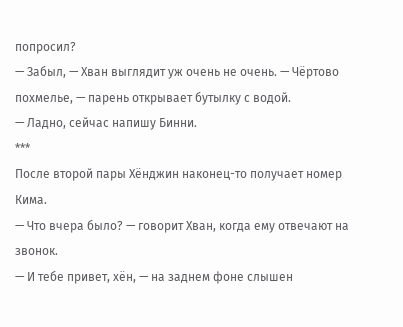попросил?
— Забыл, — Хван выглядит уж очень не очень. — Чёртово похмелье, — парень открывает бутылку с водой.
— Ладно, сейчас напишу Бинни.
***
После второй пары Хёнджин наконец-то получает номер Кима.
— Что вчера было? — говорит Хван, когда ему отвечают на звонок.
— И тебе привет, хён, — на заднем фоне слышен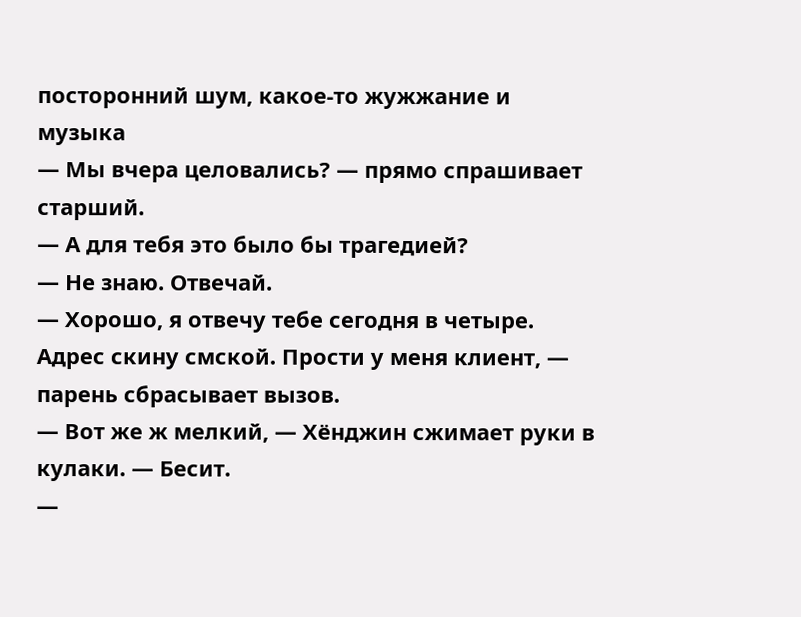посторонний шум, какое-то жужжание и музыка
— Мы вчера целовались? — прямо спрашивает старший.
— А для тебя это было бы трагедией?
— Не знаю. Отвечай.
— Хорошо, я отвечу тебе сегодня в четыре. Адрес скину смской. Прости у меня клиент, — парень сбрасывает вызов.
— Вот же ж мелкий, — Хёнджин сжимает руки в кулаки. — Бесит.
—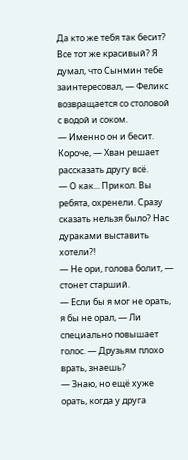Да кто же тебя так бесит? Все тот же красивый? Я думал, что Сынмин тебе заинтересовал, — Феликс возвращается со столовой с водой и соком.
— Именно он и бесит. Короче, — Хван решает рассказать другу всё.
— О как... Прикол. Вы ребята, охренели. Сразу сказать нельзя было? Нас дураками выставить хотели?!
— Не ори, голова болит, — стонет старший.
— Если бы я мог не орать, я бы не орал, — Ли специально повышает голос. — Друзьям плохо врать, знаешь?
— Знаю, но ещё хуже орать, когда у друга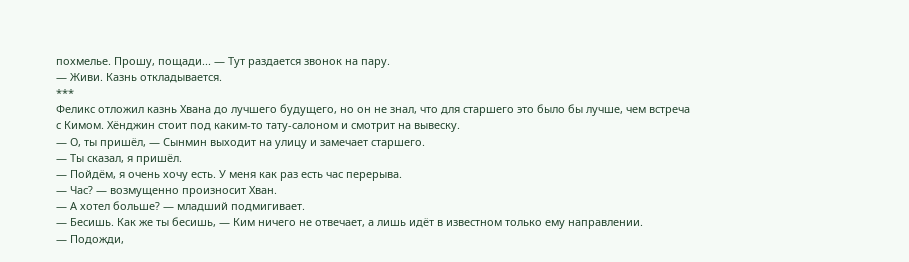похмелье. Прошу, пощади... — Тут раздается звонок на пару.
— Живи. Казнь откладывается.
***
Феликс отложил казнь Хвана до лучшего будущего, но он не знал, что для старшего это было бы лучше, чем встреча с Кимом. Хёнджин стоит под каким-то тату-салоном и смотрит на вывеску.
— О, ты пришёл, — Сынмин выходит на улицу и замечает старшего.
— Ты сказал, я пришёл.
— Пойдём, я очень хочу есть. У меня как раз есть час перерыва.
— Час? — возмущенно произносит Хван.
— А хотел больше? — младший подмигивает.
— Бесишь. Как же ты бесишь, — Ким ничего не отвечает, а лишь идёт в известном только ему направлении.
— Подожди,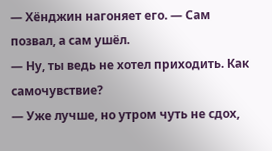— Хёнджин нагоняет его. — Сам позвал, а сам ушёл.
— Ну, ты ведь не хотел приходить. Как самочувствие?
— Уже лучше, но утром чуть не сдох,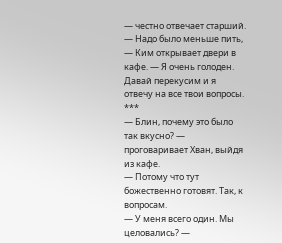— честно отвечает старший.
— Надо было меньше пить, — Ким открывает двери в кафе. — Я очень голоден. Давай перекусим и я отвечу на все твои вопросы.
***
— Блин, почему это было так вкусно? — проговаривает Хван, выйдя из кафе.
— Потому что тут божественно готовят. Так, к вопросам.
— У меня всего один. Мы целовались? —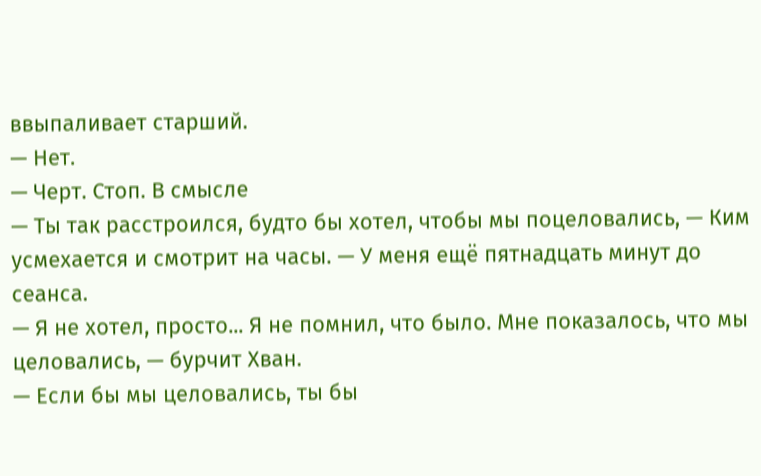ввыпаливает старший.
— Нет.
— Черт. Стоп. В смысле
— Ты так расстроился, будто бы хотел, чтобы мы поцеловались, — Ким усмехается и смотрит на часы. — У меня ещё пятнадцать минут до сеанса.
— Я не хотел, просто... Я не помнил, что было. Мне показалось, что мы целовались, — бурчит Хван.
— Если бы мы целовались, ты бы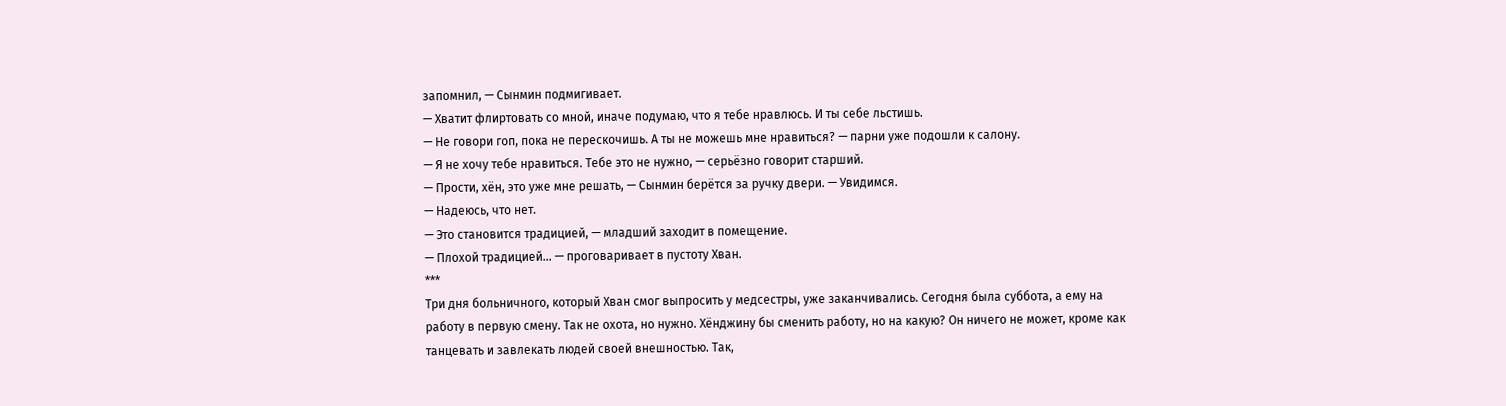запомнил, — Сынмин подмигивает.
— Хватит флиртовать со мной, иначе подумаю, что я тебе нравлюсь. И ты себе льстишь.
— Не говори гоп, пока не перескочишь. А ты не можешь мне нравиться? — парни уже подошли к салону.
— Я не хочу тебе нравиться. Тебе это не нужно, — серьёзно говорит старший.
— Прости, хён, это уже мне решать, — Сынмин берётся за ручку двери. — Увидимся.
— Надеюсь, что нет.
— Это становится традицией, — младший заходит в помещение.
— Плохой традицией... — проговаривает в пустоту Хван.
***
Три дня больничного, который Хван смог выпросить у медсестры, уже заканчивались. Сегодня была суббота, а ему на работу в первую смену. Так не охота, но нужно. Хёнджину бы сменить работу, но на какую? Он ничего не может, кроме как танцевать и завлекать людей своей внешностью. Так,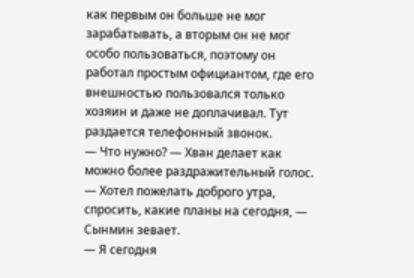как первым он больше не мог зарабатывать, а вторым он не мог особо пользоваться, поэтому он работал простым официантом, где его внешностью пользовался только хозяин и даже не доплачивал. Тут раздается телефонный звонок.
— Что нужно? — Хван делает как можно более раздражительный голос.
— Хотел пожелать доброго утра, спросить, какие планы на сегодня, — Сынмин зевает.
— Я сегодня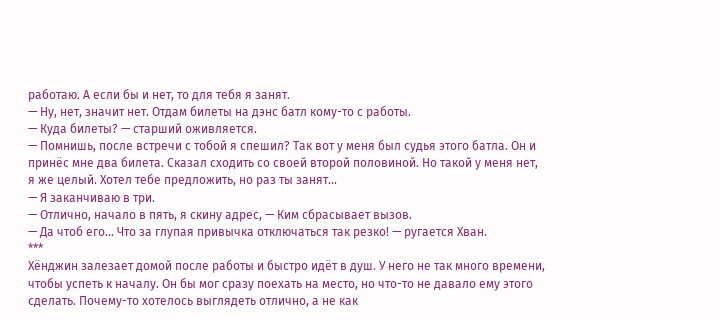работаю. А если бы и нет, то для тебя я занят.
— Ну, нет, значит нет. Отдам билеты на дэнс батл кому-то с работы.
— Куда билеты? — старший оживляется.
— Помнишь, после встречи с тобой я спешил? Так вот у меня был судья этого батла. Он и принёс мне два билета. Сказал сходить со своей второй половиной. Но такой у меня нет, я же целый. Хотел тебе предложить, но раз ты занят...
— Я заканчиваю в три.
— Отлично, начало в пять, я скину адрес, — Ким сбрасывает вызов.
— Да чтоб его… Что за глупая привычка отключаться так резко! — ругается Хван.
***
Хёнджин залезает домой после работы и быстро идёт в душ. У него не так много времени, чтобы успеть к началу. Он бы мог сразу поехать на место, но что-то не давало ему этого сделать. Почему-то хотелось выглядеть отлично, а не как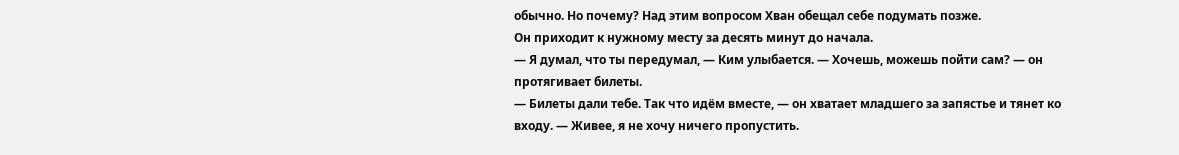обычно. Но почему? Над этим вопросом Хван обещал себе подумать позже.
Он приходит к нужному месту за десять минут до начала.
— Я думал, что ты передумал, — Ким улыбается. — Хочешь, можешь пойти сам? — он протягивает билеты.
— Билеты дали тебе. Так что идём вместе, — он хватает младшего за запястье и тянет ко входу. — Живее, я не хочу ничего пропустить.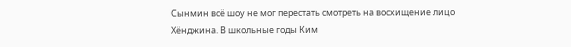Сынмин всё шоу не мог перестать смотреть на восхищение лицо Хёнджина. В школьные годы Ким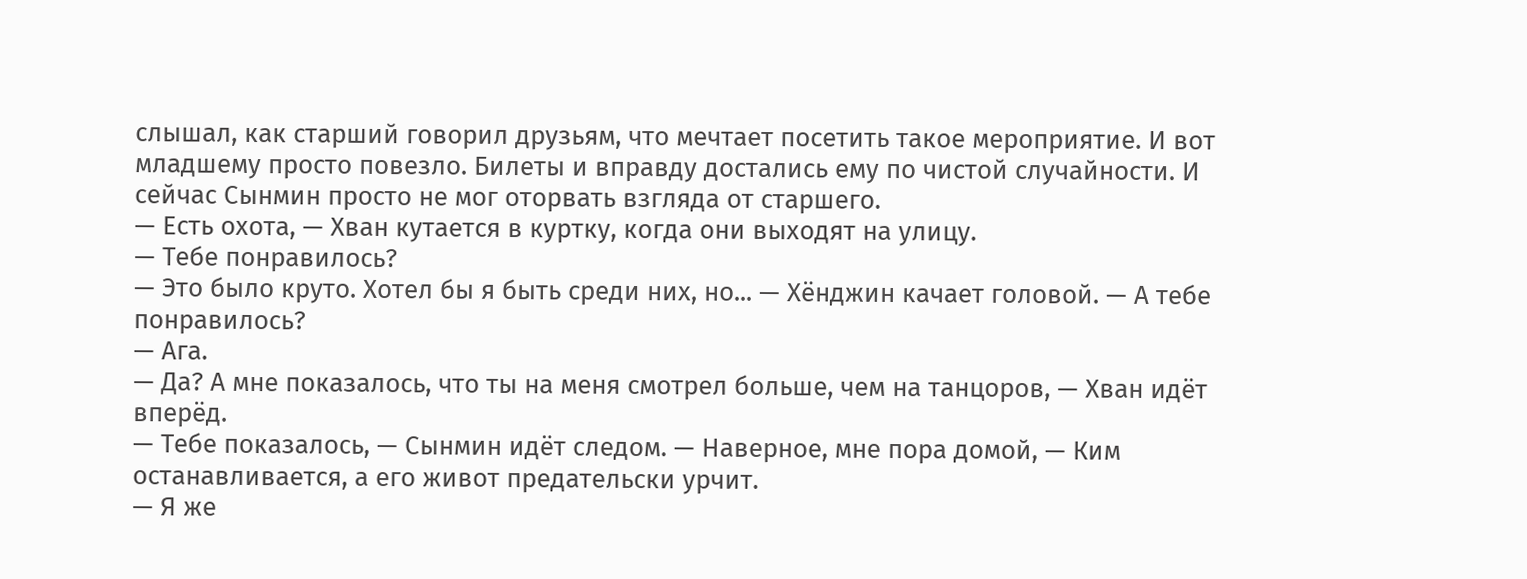слышал, как старший говорил друзьям, что мечтает посетить такое мероприятие. И вот младшему просто повезло. Билеты и вправду достались ему по чистой случайности. И сейчас Сынмин просто не мог оторвать взгляда от старшего.
— Есть охота, — Хван кутается в куртку, когда они выходят на улицу.
— Тебе понравилось?
— Это было круто. Хотел бы я быть среди них, но... — Хёнджин качает головой. — А тебе понравилось?
— Ага.
— Да? А мне показалось, что ты на меня смотрел больше, чем на танцоров, — Хван идёт вперёд.
— Тебе показалось, — Сынмин идёт следом. — Наверное, мне пора домой, — Ким останавливается, а его живот предательски урчит.
— Я же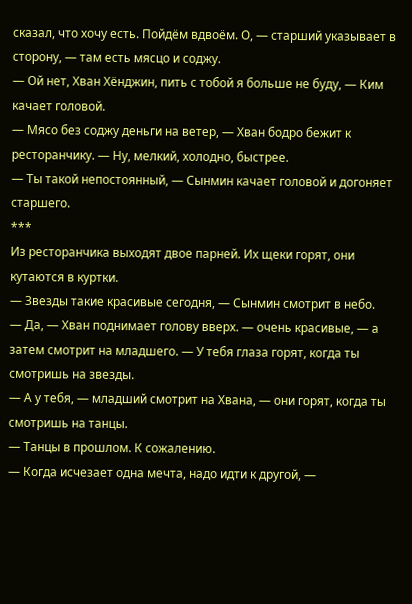сказал, что хочу есть. Пойдём вдвоём. О, — старший указывает в сторону, — там есть мясцо и соджу.
— Ой нет, Хван Хёнджин, пить с тобой я больше не буду, — Ким качает головой.
— Мясо без соджу деньги на ветер, — Хван бодро бежит к ресторанчику. — Ну, мелкий, холодно, быстрее.
— Ты такой непостоянный, — Сынмин качает головой и догоняет старшего.
***
Из ресторанчика выходят двое парней. Их щеки горят, они кутаются в куртки.
— Звезды такие красивые сегодня, — Сынмин смотрит в небо.
— Да, — Хван поднимает голову вверх. — очень красивые, — а затем смотрит на младшего. — У тебя глаза горят, когда ты смотришь на звезды.
— А у тебя, — младший смотрит на Хвана, — они горят, когда ты смотришь на танцы.
— Танцы в прошлом. К сожалению.
— Когда исчезает одна мечта, надо идти к другой, —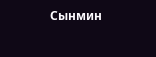Сынмин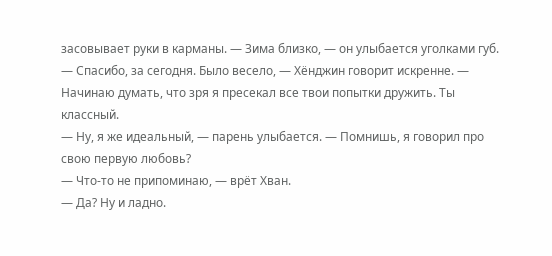засовывает руки в карманы. — Зима близко, — он улыбается уголками губ.
— Спасибо, за сегодня. Было весело, — Хёнджин говорит искренне. — Начинаю думать, что зря я пресекал все твои попытки дружить. Ты классный.
— Ну, я же идеальный, — парень улыбается. — Помнишь, я говорил про свою первую любовь?
— Что-то не припоминаю, — врёт Хван.
— Да? Ну и ладно.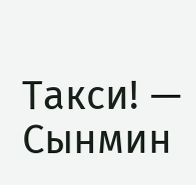Такси! — Сынмин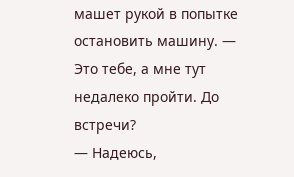машет рукой в попытке остановить машину. — Это тебе, а мне тут недалеко пройти. До встречи?
— Надеюсь,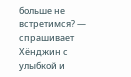больше не встретимся? — спрашивает Хёнджин с улыбкой и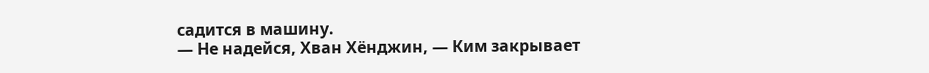садится в машину.
— Не надейся, Хван Хёнджин, — Ким закрывает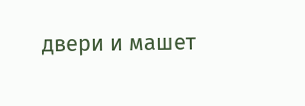двери и машет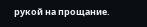рукой на прощание.